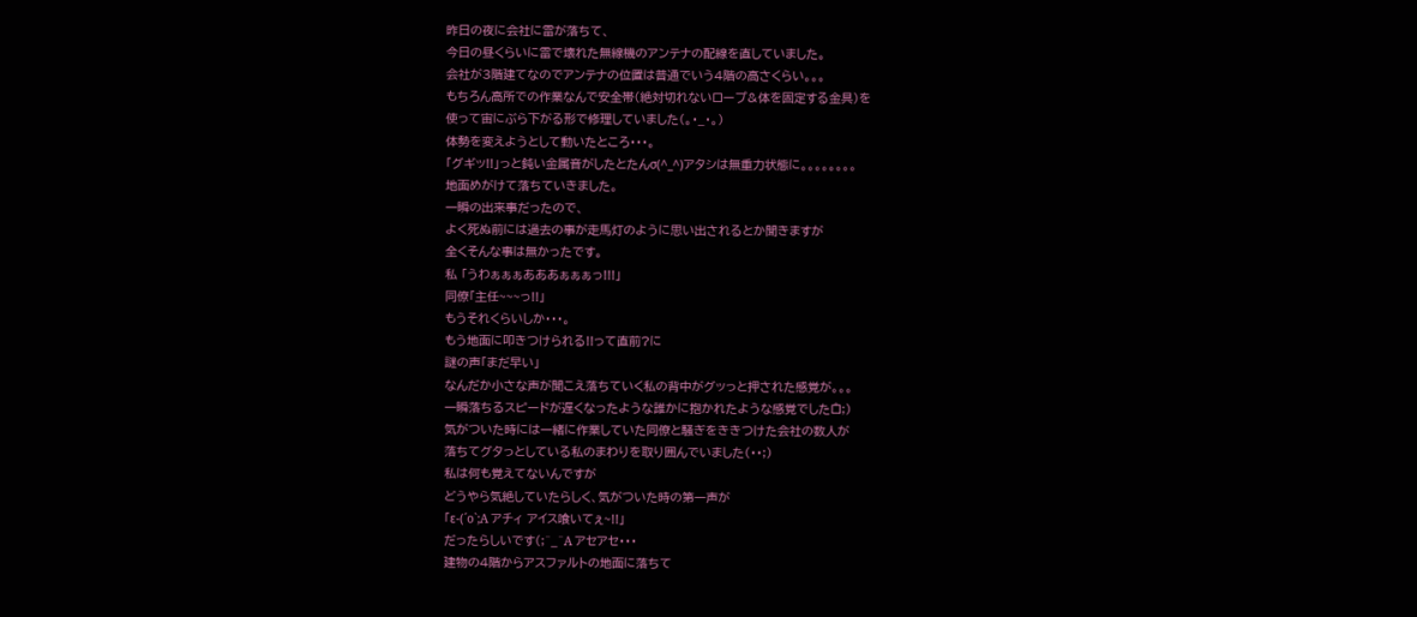昨日の夜に会社に雷が落ちて、
今日の昼くらいに雷で壊れた無線機のアンテナの配線を直していました。
会社が3階建てなのでアンテナの位置は普通でいう4階の高さくらい。。。
もちろん高所での作業なんで安全帯(絶対切れないロープ&体を固定する金具)を
使って宙にぶら下がる形で修理していました(。・_・。)
体勢を変えようとして動いたところ・・・。
「グギッ!!」っと鈍い金属音がしたとたんσ(^_^)アタシは無重力状態に。。。。。。。。
地面めがけて落ちていきました。
一瞬の出来事だったので、
よく死ぬ前には過去の事が走馬灯のように思い出されるとか聞きますが
全くそんな事は無かったです。
私 「うわぁぁぁあああぁぁぁっ!!!」
同僚「主任~~~っ!!」
もうそれくらいしか・・・。
もう地面に叩きつけられる!!って直前?に
謎の声「まだ早い」
なんだか小さな声が聞こえ落ちていく私の背中がグッっと押された感覚が。。。
一瞬落ちるスピードが遅くなったような誰かに抱かれたような感覚でしたロ゚;)
気がついた時には一緒に作業していた同僚と騒ぎをききつけた会社の数人が
落ちてグタっとしている私のまわりを取り囲んでいました(・・;)
私は何も覚えてないんですが
どうやら気絶していたらしく、気がついた時の第一声が
「ε-(´o`;A アチィ アイス喰いてぇ~!!」
だったらしいです(;^_^A アセアセ・・・
建物の4階からアスファルトの地面に落ちて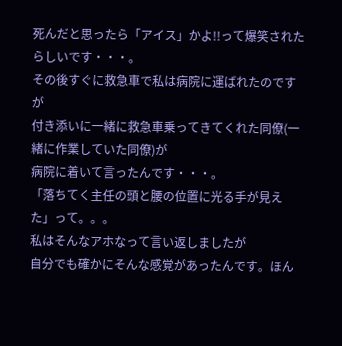死んだと思ったら「アイス」かよ!!って爆笑されたらしいです・・・。
その後すぐに救急車で私は病院に運ばれたのですが
付き添いに一緒に救急車乗ってきてくれた同僚(一緒に作業していた同僚)が
病院に着いて言ったんです・・・。
「落ちてく主任の頭と腰の位置に光る手が見えた」って。。。
私はそんなアホなって言い返しましたが
自分でも確かにそんな感覚があったんです。ほん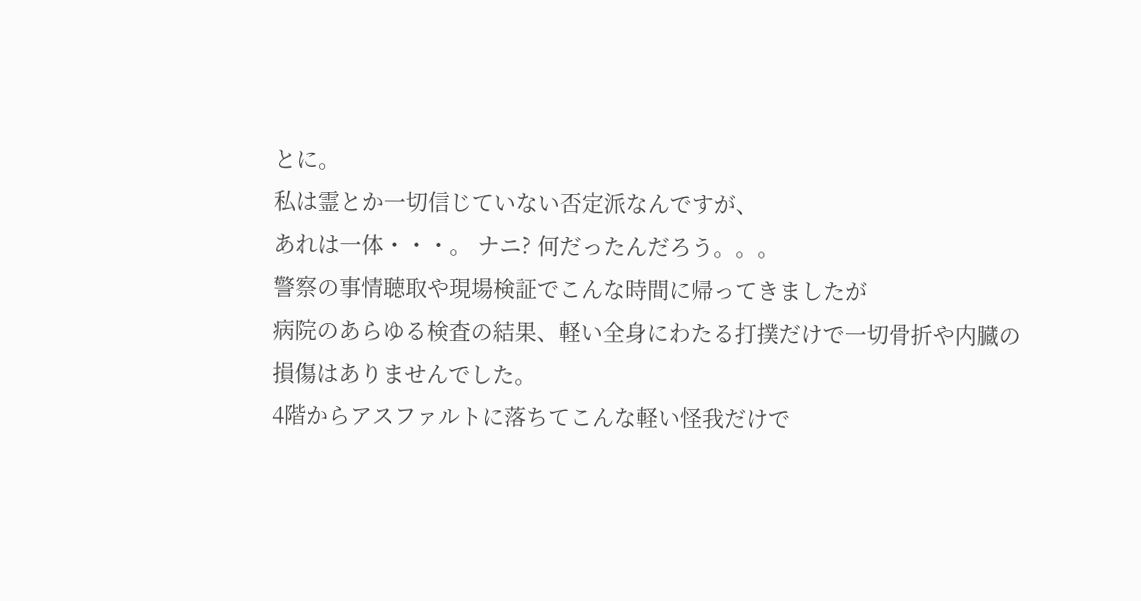とに。
私は霊とか一切信じていない否定派なんですが、
あれは一体・・・。 ナニ? 何だったんだろう。。。
警察の事情聴取や現場検証でこんな時間に帰ってきましたが
病院のあらゆる検査の結果、軽い全身にわたる打撲だけで一切骨折や内臓の損傷はありませんでした。
4階からアスファルトに落ちてこんな軽い怪我だけで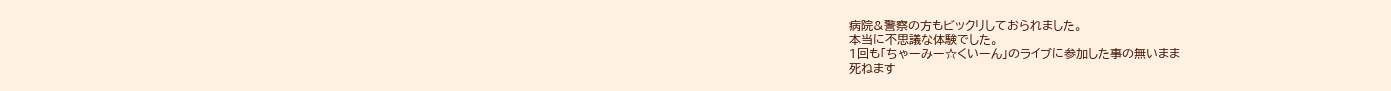病院&警察の方もビックリしておられました。
本当に不思議な体験でした。
1回も「ちゃーみー☆くいーん」のライブに参加した事の無いまま
死ねます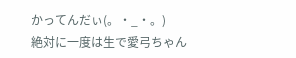かってんだぃ(。・_・。)
絶対に一度は生で愛弓ちゃん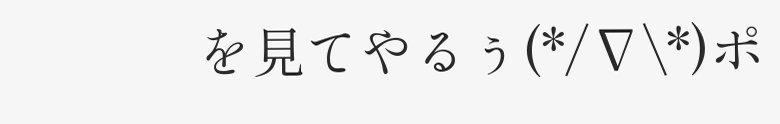を見てやるぅ(*/∇\*)ポ